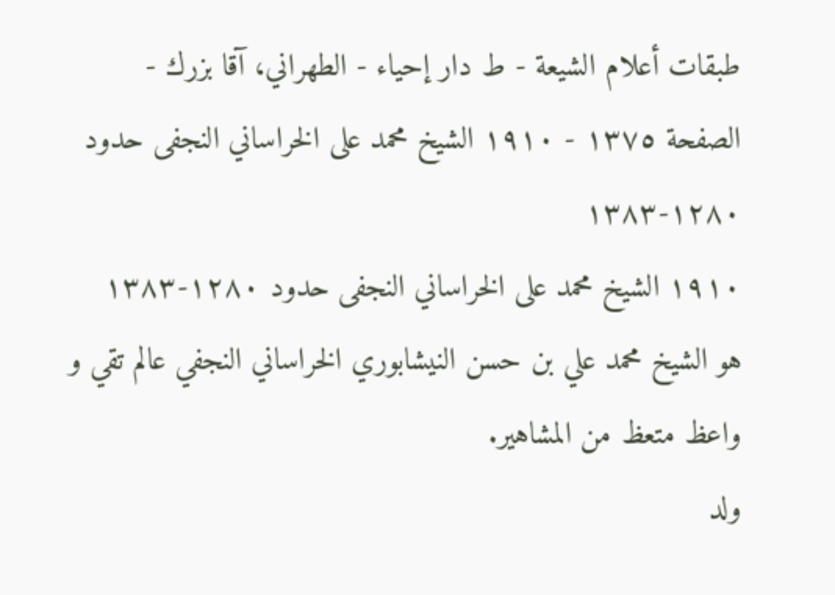طبقات أعلام الشيعة - ط دار إحياء - الطهراني، آقا بزرك - الصفحة ١٣٧٥ - ١٩١٠ الشيخ محمد على الخراساني النجفى حدود ١٢٨٠-١٣٨٣
١٩١٠ الشيخ محمد على الخراساني النجفى حدود ١٢٨٠-١٣٨٣
هو الشيخ محمد علي بن حسن النيشابوري الخراساني النجفي عالم تقي و واعظ متعظ من المشاهير.
ولد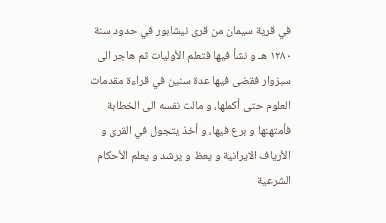في قرية سيمان من قرى نيشابور في حدود سنة ١٢٨٠ هـ و نشأ فيها فتعلم الأوليات ثم هاجر الى سبزوار فقضى فيها عدة سنين في قراءة مقدمات العلوم حتى أكملها، و مالت نفسه الى الخطابة فأمتهنها و برع فيها، و أخذ يتجول في القرى و الأرياف الايرانية و يعظ و يرشد و يعلم الأحكام الشرعية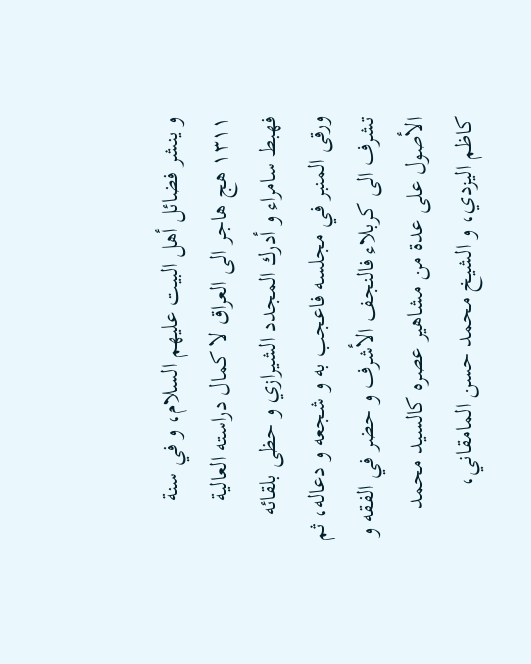و ينشر فضائل أهل البيت عليهم السلام، و في سنة ١٣١١ هج هاجر الى العراق لا كمال دراسته العالية فهبط سامراء و أدرك المجدد الشيرازي و حظى بلقائه ورقى المنبر في مجلسه فاعجب به و شجعه و دعاله، ثم تشرف الى كربلاء فالنجف الأشرف و حضر في الفقه و الأصول على عدة من مشاهير عصره كالسيد محمد كاظم اليزدي، و الشيخ محمد حسن المامقاني،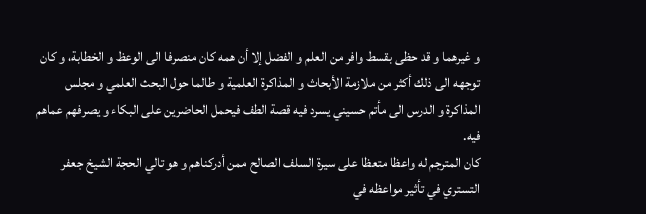و غيرهما و قد حظى بقسط وافر من العلم و الفضل إلا أن همه كان منصرفا الى الوعظ و الخطابة، و كان توجهه الى ذلك أكثر من ملازمة الأبحاث و المذاكرة العلمية و طالما حول البحث العلمي و مجلس المذاكرة و الدرس الى مأتم حسيني يسرد فيه قصة الطف فيحمل الحاضرين على البكاء و يصرفهم عماهم فيه.
كان المترجم له واعظا متعظا على سيرة السلف الصالح ممن أدركناهم و هو تالي الحجة الشيخ جعفر التستري في تأثير مواعظه في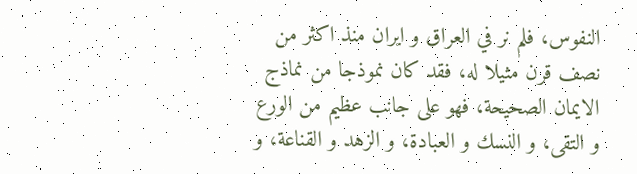النفوس، فلم نر في العراق و ايران منذ اكثر من نصف قرن مثيلا له، فقد كان نموذجا من نماذج الايمان الصحيحة، فهو على جانب عظيم من الورع و التقى، و النسك و العبادة، و الزهد و القناعة، و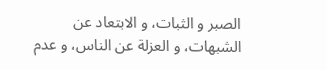الصبر و الثبات، و الابتعاد عن الشبهات، و العزلة عن الناس، و عدم